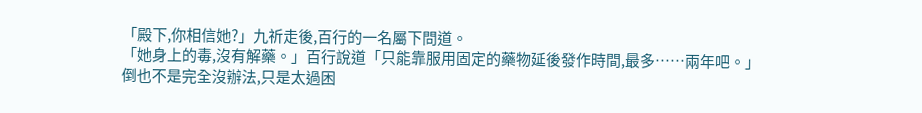「殿下,你相信她?」九祈走後,百行的一名屬下問道。
「她身上的毒,沒有解藥。」百行說道「只能靠服用固定的藥物延後發作時間,最多……兩年吧。」
倒也不是完全沒辦法,只是太過困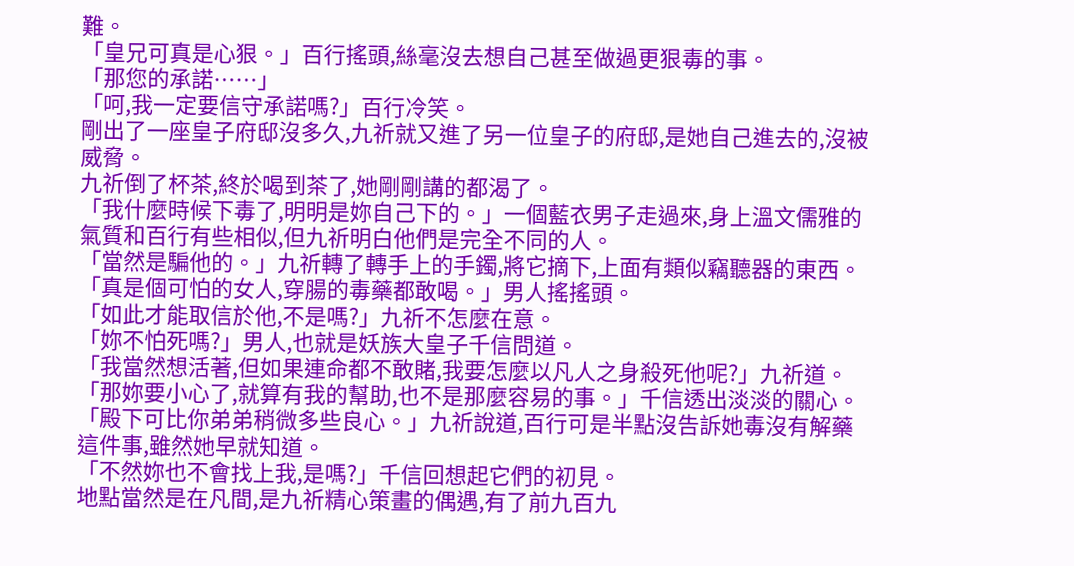難。
「皇兄可真是心狠。」百行搖頭,絲毫沒去想自己甚至做過更狠毒的事。
「那您的承諾……」
「呵,我一定要信守承諾嗎?」百行冷笑。
剛出了一座皇子府邸沒多久,九祈就又進了另一位皇子的府邸,是她自己進去的,沒被威脅。
九祈倒了杯茶,終於喝到茶了,她剛剛講的都渴了。
「我什麼時候下毒了,明明是妳自己下的。」一個藍衣男子走過來,身上溫文儒雅的氣質和百行有些相似,但九祈明白他們是完全不同的人。
「當然是騙他的。」九祈轉了轉手上的手鐲,將它摘下,上面有類似竊聽器的東西。
「真是個可怕的女人,穿腸的毒藥都敢喝。」男人搖搖頭。
「如此才能取信於他,不是嗎?」九祈不怎麼在意。
「妳不怕死嗎?」男人,也就是妖族大皇子千信問道。
「我當然想活著,但如果連命都不敢賭,我要怎麼以凡人之身殺死他呢?」九祈道。
「那妳要小心了,就算有我的幫助,也不是那麼容易的事。」千信透出淡淡的關心。
「殿下可比你弟弟稍微多些良心。」九祈說道,百行可是半點沒告訴她毒沒有解藥這件事,雖然她早就知道。
「不然妳也不會找上我,是嗎?」千信回想起它們的初見。
地點當然是在凡間,是九祈精心策畫的偶遇,有了前九百九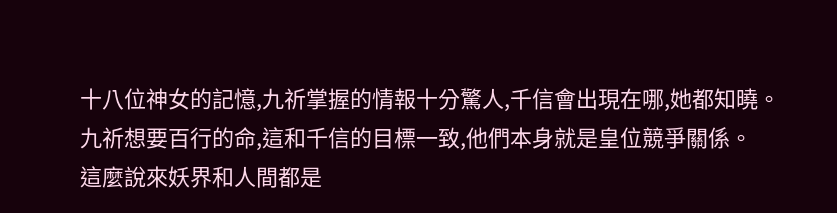十八位神女的記憶,九祈掌握的情報十分驚人,千信會出現在哪,她都知曉。
九祈想要百行的命,這和千信的目標一致,他們本身就是皇位競爭關係。
這麼說來妖界和人間都是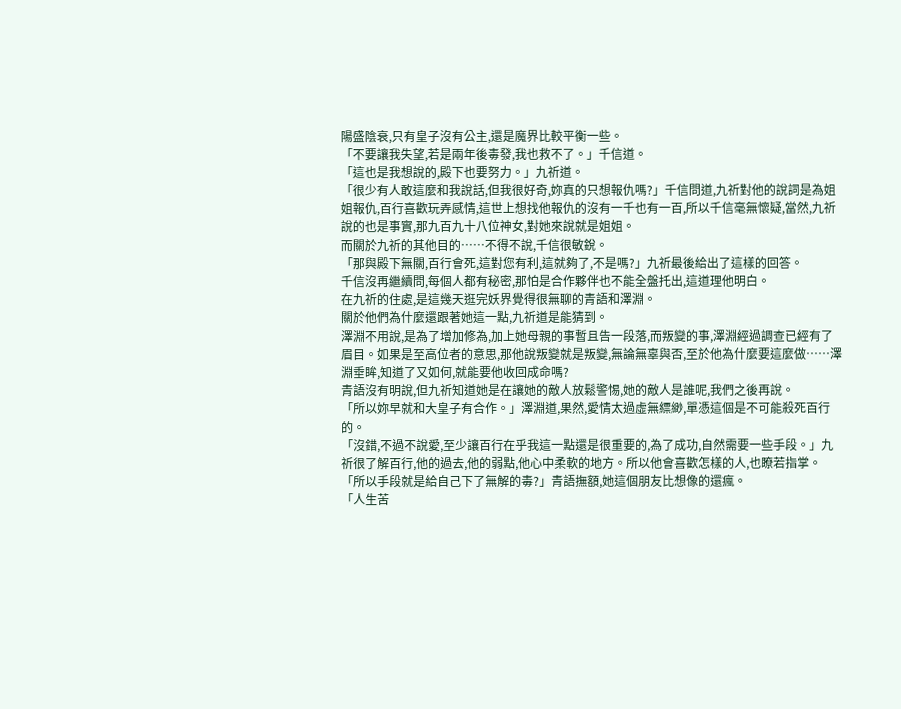陽盛陰衰,只有皇子沒有公主,還是魔界比較平衡一些。
「不要讓我失望,若是兩年後毒發,我也救不了。」千信道。
「這也是我想說的,殿下也要努力。」九祈道。
「很少有人敢這麼和我說話,但我很好奇,妳真的只想報仇嗎?」千信問道,九祈對他的說詞是為姐姐報仇,百行喜歡玩弄感情,這世上想找他報仇的沒有一千也有一百,所以千信毫無懷疑,當然,九祈說的也是事實,那九百九十八位神女,對她來說就是姐姐。
而關於九祈的其他目的……不得不說,千信很敏銳。
「那與殿下無關,百行會死,這對您有利,這就夠了,不是嗎?」九祈最後給出了這樣的回答。
千信沒再繼續問,每個人都有秘密,那怕是合作夥伴也不能全盤托出,這道理他明白。
在九祈的住處,是這幾天逛完妖界覺得很無聊的青語和澤淵。
關於他們為什麼還跟著她這一點,九祈道是能猜到。
澤淵不用說,是為了增加修為,加上她母親的事暫且告一段落,而叛變的事,澤淵經過調查已經有了眉目。如果是至高位者的意思,那他說叛變就是叛變,無論無辜與否,至於他為什麼要這麼做……澤淵垂眸,知道了又如何,就能要他收回成命嗎?
青語沒有明說,但九祈知道她是在讓她的敵人放鬆警惕,她的敵人是誰呢,我們之後再說。
「所以妳早就和大皇子有合作。」澤淵道,果然,愛情太過虛無縹緲,單憑這個是不可能殺死百行的。
「沒錯,不過不說愛,至少讓百行在乎我這一點還是很重要的,為了成功,自然需要一些手段。」九祈很了解百行,他的過去,他的弱點,他心中柔軟的地方。所以他會喜歡怎樣的人,也瞭若指掌。
「所以手段就是給自己下了無解的毒?」青語撫額,她這個朋友比想像的還瘋。
「人生苦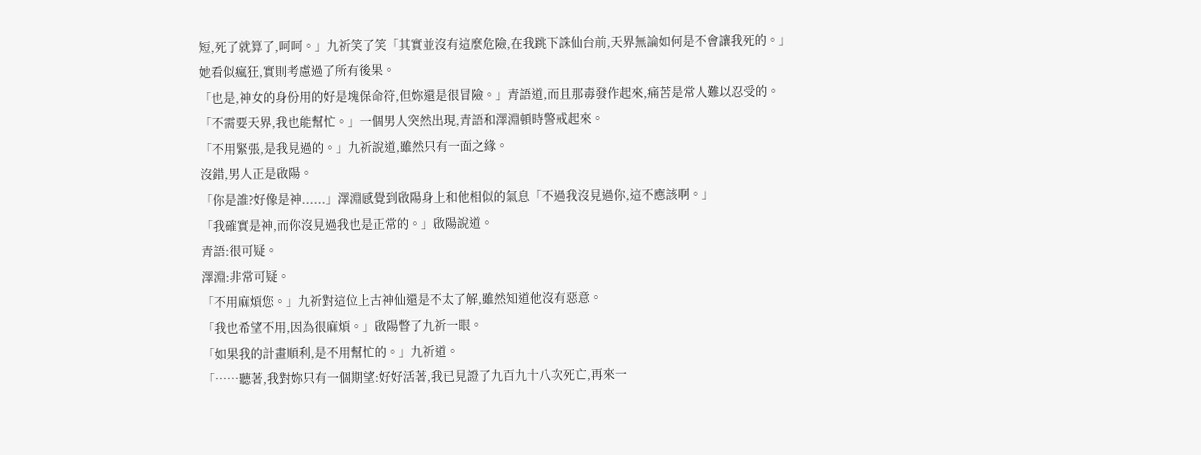短,死了就算了,呵呵。」九祈笑了笑「其實並沒有這麼危險,在我跳下誅仙台前,天界無論如何是不會讓我死的。」
她看似瘋狂,實則考慮過了所有後果。
「也是,神女的身份用的好是塊保命符,但妳還是很冒險。」青語道,而且那毒發作起來,痛苦是常人難以忍受的。
「不需要天界,我也能幫忙。」一個男人突然出現,青語和澤淵頓時警戒起來。
「不用緊張,是我見過的。」九祈說道,雖然只有一面之緣。
沒錯,男人正是啟陽。
「你是誰?好像是神......」澤淵感覺到啟陽身上和他相似的氣息「不過我沒見過你,這不應該啊。」
「我確實是神,而你沒見過我也是正常的。」啟陽說道。
青語:很可疑。
澤淵:非常可疑。
「不用麻煩您。」九祈對這位上古神仙還是不太了解,雖然知道他沒有惡意。
「我也希望不用,因為很麻煩。」啟陽瞥了九祈一眼。
「如果我的計畫順利,是不用幫忙的。」九祈道。
「……聽著,我對妳只有一個期望:好好活著,我已見證了九百九十八次死亡,再來一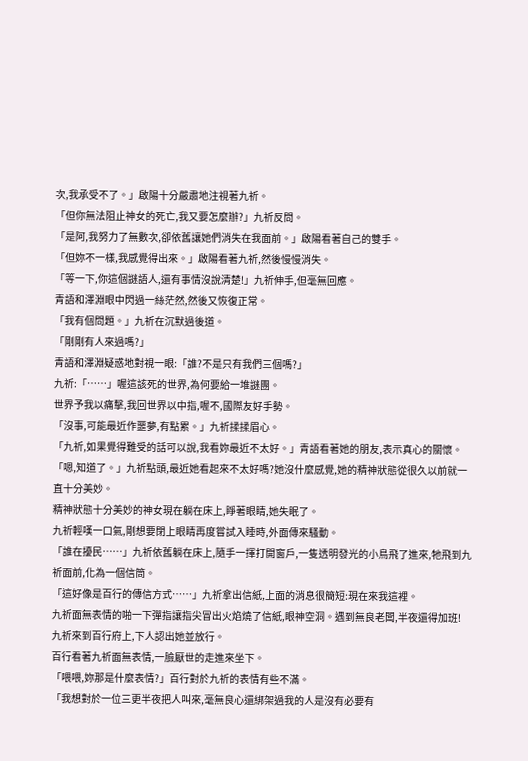次,我承受不了。」啟陽十分嚴肅地注視著九祈。
「但你無法阻止神女的死亡,我又要怎麼辦?」九祈反問。
「是阿,我努力了無數次,卻依舊讓她們消失在我面前。」啟陽看著自己的雙手。
「但妳不一樣,我感覺得出來。」啟陽看著九祈,然後慢慢消失。
「等一下,你這個謎語人,還有事情沒說清楚!」九祈伸手,但毫無回應。
青語和澤淵眼中閃過一絲茫然,然後又恢復正常。
「我有個問題。」九祈在沉默過後道。
「剛剛有人來過嗎?」
青語和澤淵疑惑地對視一眼:「誰?不是只有我們三個嗎?」
九祈:「……」喔這該死的世界,為何要給一堆謎團。
世界予我以痛擊,我回世界以中指,喔不,國際友好手勢。
「沒事,可能最近作噩夢,有點累。」九祈揉揉眉心。
「九祈,如果覺得難受的話可以說,我看妳最近不太好。」青語看著她的朋友,表示真心的關懷。
「嗯,知道了。」九祈點頭,最近她看起來不太好嗎?她沒什麼感覺,她的精神狀態從很久以前就一直十分美妙。
精神狀態十分美妙的神女現在躺在床上,睜著眼睛,她失眠了。
九祈輕嘆一口氣,剛想要閉上眼睛再度嘗試入睡時,外面傳來騷動。
「誰在擾民……」九祈依舊躺在床上,隨手一揮打開窗戶,一隻透明發光的小鳥飛了進來,牠飛到九祈面前,化為一個信筒。
「這好像是百行的傳信方式……」九祈拿出信紙,上面的消息很簡短:現在來我這裡。
九祈面無表情的啪一下彈指讓指尖冒出火焰燒了信紙,眼神空洞。遇到無良老闆,半夜還得加班!
九祈來到百行府上,下人認出她並放行。
百行看著九祈面無表情,一臉厭世的走進來坐下。
「喂喂,妳那是什麼表情?」百行對於九祈的表情有些不滿。
「我想對於一位三更半夜把人叫來,毫無良心還綁架過我的人是沒有必要有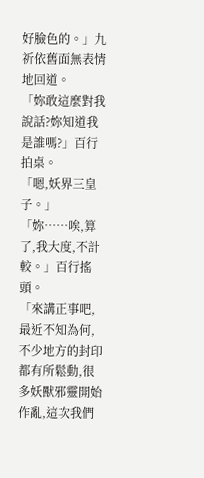好臉色的。」九祈依舊面無表情地回道。
「妳敢這麼對我說話?妳知道我是誰嗎?」百行拍桌。
「嗯,妖界三皇子。」
「妳……唉,算了,我大度,不計較。」百行搖頭。
「來講正事吧,最近不知為何,不少地方的封印都有所鬆動,很多妖獸邪靈開始作亂,這次我們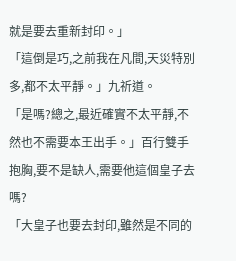就是要去重新封印。」
「這倒是巧,之前我在凡間,天災特別多,都不太平靜。」九祈道。
「是嗎?總之,最近確實不太平靜,不然也不需要本王出手。」百行雙手抱胸,要不是缺人,需要他這個皇子去嗎?
「大皇子也要去封印,雖然是不同的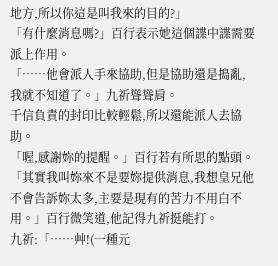地方,所以你這是叫我來的目的?」
「有什麼消息嗎?」百行表示她這個諜中諜需要派上作用。
「……他會派人手來協助,但是協助還是搗亂,我就不知道了。」九祈聳聳肩。
千信負責的封印比較輕鬆,所以還能派人去協助。
「喔,感謝妳的提醒。」百行若有所思的點頭。
「其實我叫妳來不是要妳提供消息,我想皇兄他不會告訴妳太多,主要是現有的苦力不用白不用。」百行微笑道,他記得九祈挺能打。
九祈:「……艸!(一種元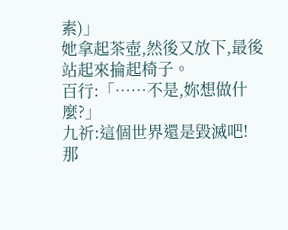素)」
她拿起茶壺,然後又放下,最後站起來掄起椅子。
百行:「……不是,妳想做什麼?」
九祈:這個世界還是毀滅吧!
那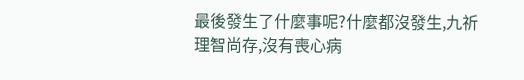最後發生了什麼事呢?什麼都沒發生,九祈理智尚存,沒有喪心病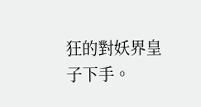狂的對妖界皇子下手。